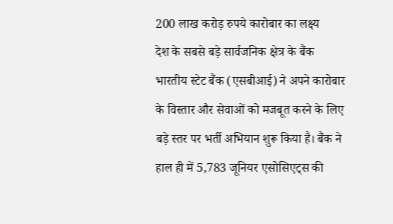200 लाख करोड़ रुपये कारोबार का लक्ष्य
देश के सबसे बड़े सार्वजनिक क्षेत्र के बैंक भारतीय स्टेट बैंक (एसबीआई) ने अपने कारोबार के विस्तार और सेवाओं को मजबूत करने के लिए बड़े स्तर पर भर्ती अभियान शुरू किया है। बैंक ने हाल ही में 5,783 जूनियर एसोसिएट्स की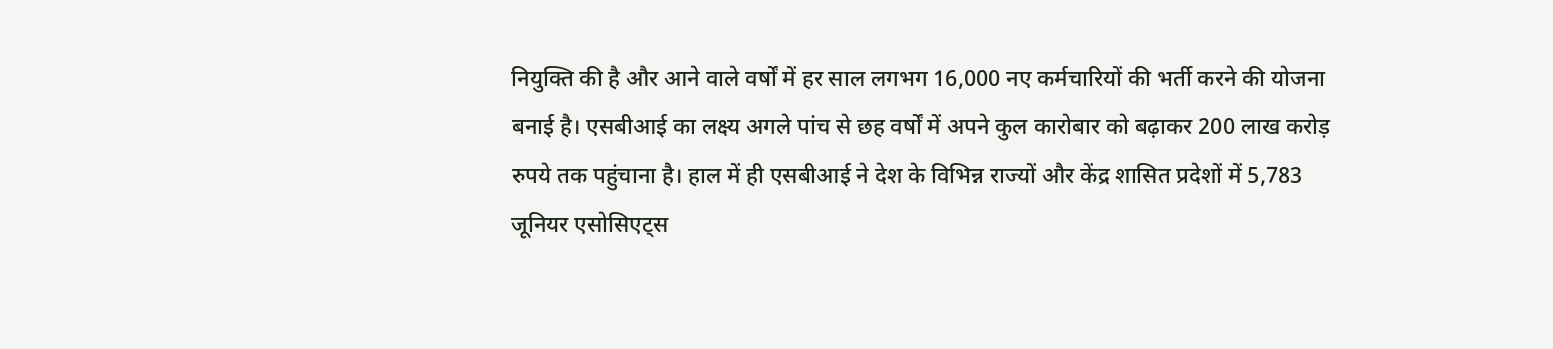नियुक्ति की है और आने वाले वर्षों में हर साल लगभग 16,000 नए कर्मचारियों की भर्ती करने की योजना बनाई है। एसबीआई का लक्ष्य अगले पांच से छह वर्षों में अपने कुल कारोबार को बढ़ाकर 200 लाख करोड़ रुपये तक पहुंचाना है। हाल में ही एसबीआई ने देश के विभिन्न राज्यों और केंद्र शासित प्रदेशों में 5,783 जूनियर एसोसिएट्स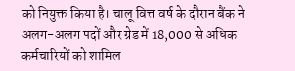को नियुक्त किया है। चालू वित्त वर्ष के दौरान बैंक ने अलग-अलग पदों और ग्रेड में 18,000 से अधिक कर्मचारियों को शामिल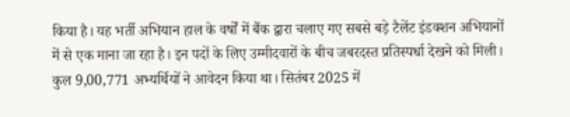किया है। यह भर्ती अभियान हाल के वर्षों में बैंक द्वारा चलाए गए सबसे बड़े टैलेंट इंडक्शन अभियानों में से एक माना जा रहा है। इन पदों के लिए उम्मीदवारों के बीच जबरदस्त प्रतिस्पर्धा देखने को मिली। कुल 9,00,771 अभ्यर्थियों ने आवेदन किया था। सितंबर 2025 में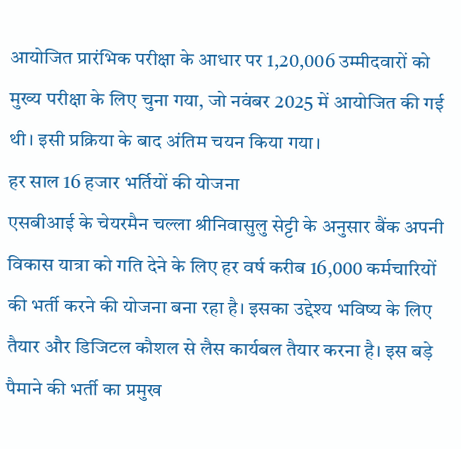आयोजित प्रारंभिक परीक्षा के आधार पर 1,20,006 उम्मीदवारों को मुख्य परीक्षा के लिए चुना गया, जो नवंबर 2025 में आयोजित की गई थी। इसी प्रक्रिया के बाद अंतिम चयन किया गया।
हर साल 16 हजार भर्तियों की योजना
एसबीआई के चेयरमैन चल्ला श्रीनिवासुलु सेट्टी के अनुसार बैंक अपनी विकास यात्रा को गति देने के लिए हर वर्ष करीब 16,000 कर्मचारियों की भर्ती करने की योजना बना रहा है। इसका उद्देश्य भविष्य के लिए तैयार और डिजिटल कौशल से लैस कार्यबल तैयार करना है। इस बड़े पैमाने की भर्ती का प्रमुख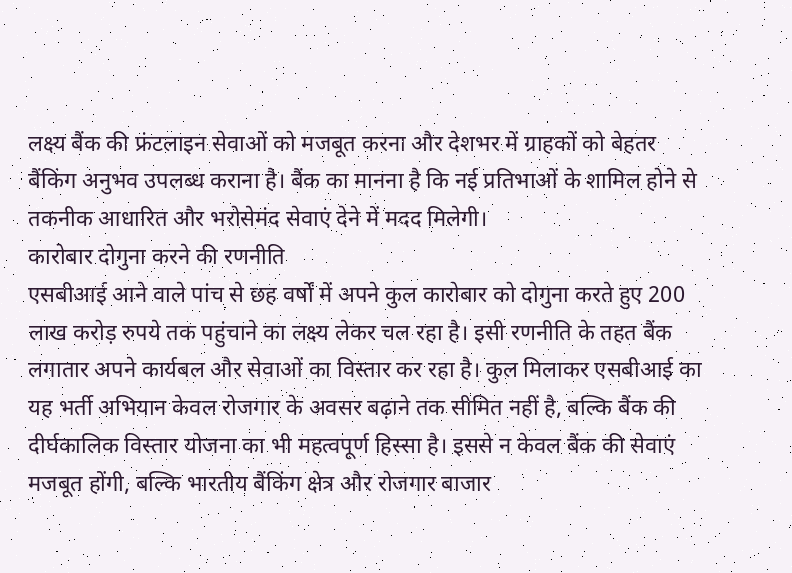लक्ष्य बैंक की फ्रंटलाइन सेवाओं को मजबूत करना और देशभर में ग्राहकों को बेहतर बैंकिंग अनुभव उपलब्ध कराना है। बैंक का मानना है कि नई प्रतिभाओं के शामिल होने से तकनीक आधारित और भरोसेमंद सेवाएं देने में मदद मिलेगी।
कारोबार दोगुना करने की रणनीति
एसबीआई आने वाले पांच से छह वर्षों में अपने कुल कारोबार को दोगुना करते हुए 200 लाख करोड़ रुपये तक पहुंचाने का लक्ष्य लेकर चल रहा है। इसी रणनीति के तहत बैंक लगातार अपने कार्यबल और सेवाओं का विस्तार कर रहा है। कुल मिलाकर एसबीआई का यह भर्ती अभियान केवल रोजगार के अवसर बढ़ाने तक सीमित नहीं है, बल्कि बैंक की दीर्घकालिक विस्तार योजना का भी महत्वपूर्ण हिस्सा है। इससे न केवल बैंक की सेवाएं मजबूत होंगी, बल्कि भारतीय बैंकिंग क्षेत्र और रोजगार बाजार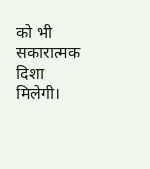को भी सकारात्मक दिशा मिलेगी।